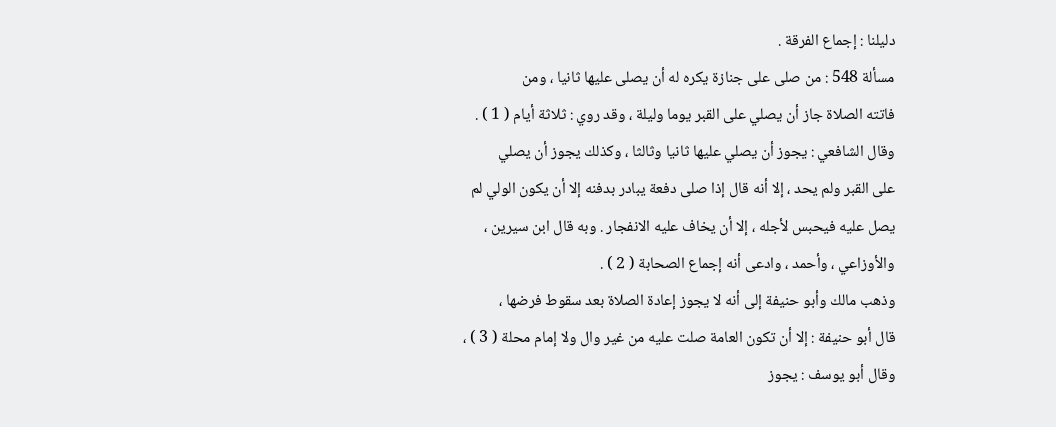دليلنا : إجماع الفرقة .
مسألة 548 : من صلى على جنازة يكره له أن يصلى عليها ثانيا ، ومن
فاتته الصلاة جاز أن يصلي على القبر يوما وليلة ، وقد روي : ثلاثة أيام ( 1 ) .
وقال الشافعي : يجوز أن يصلي عليها ثانيا وثالثا ، وكذلك يجوز أن يصلي
على القبر ولم يحد ، إلا أنه قال إذا صلى دفعة يبادر بدفنه إلا أن يكون الولي لم
يصل عليه فيحبس لأجله ، إلا أن يخاف عليه الانفجار . وبه قال ابن سيرين ،
والأوزاعي ، وأحمد ، وادعى أنه إجماع الصحابة ( 2 ) .
وذهب مالك وأبو حنيفة إلى أنه لا يجوز إعادة الصلاة بعد سقوط فرضها ،
قال أبو حنيفة : إلا أن تكون العامة صلت عليه من غير وال ولا إمام محلة ( 3 ) ،
وقال أبو يوسف : يجوز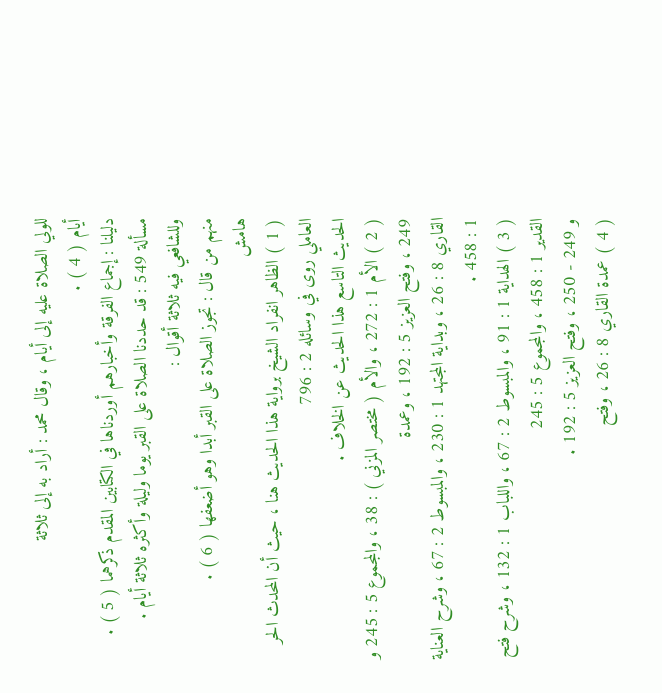للولي الصلاة عليه إلى أيام ، وقال محمد : أراد به إلى ثلاثة
أيام ( 4 ) .
دليلنا : إجماع الفرقة وأخبارهم أوردناها في الكتابين المقدم ذكرهما ( 5 ) .
مسألة 549 : قد حددنا الصلاة على القبر يوما وليلة وأكثره ثلاثة أيام .
وللشافعي فيه ثلاثة أقوال :
منهم من قال : تجوز الصلاة على القبر أبدا وهو أضعفها ( 6 ) .
هامش
( 1 ) الظاهر انفراد الشيخ برواية هذا الحديث هنا ، حيث أن المحدث الحر العاملي روى في وسائله 2 : 796
الحديث التاسع هذا الحديث عن الخلاف .
( 2 ) الأم 1 : 272 ، والأم ( مختصر المزني ) : 38 ، والمجموع 5 : 245 و 249 ، وفتح العزيز 5 : 192 ، وعمدة
القاري 8 : 26 ، وبداية المجتهد 1 : 230 ، والمبسوط 2 : 67 ، وشرح العناية 1 : 458 .
( 3 ) الهداية 1 : 91 ، والمبسوط 2 : 67 ، واللباب 1 : 132 ، وشرح فتح القدير 1 : 458 ، والمجموع 5 : 245
و 249 - 250 ، وفتح العزيز 5 : 192 .
( 4 ) عمدة القاري 8 : 26 ، وفتح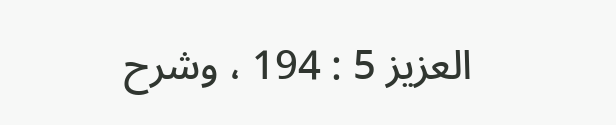العزيز 5 : 194 ، وشرح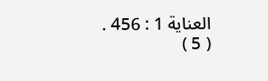العناية 1 : 456 .
( 5 )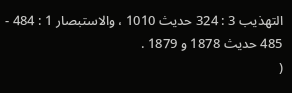التهذيب 3 : 324 حديث 1010 ، والاستبصار 1 : 484 - 485 حديث 1878 و 1879 .
(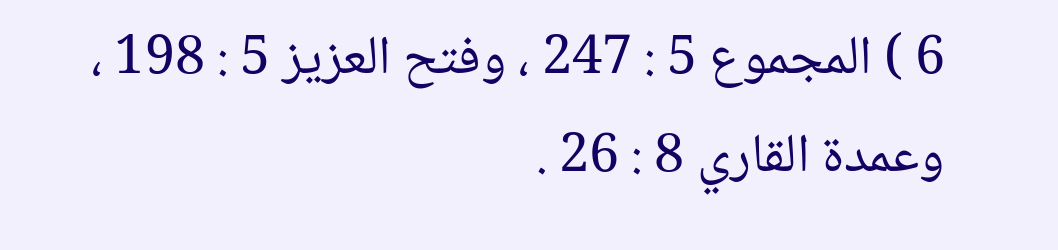6 ) المجموع 5 : 247 ، وفتح العزيز 5 : 198 ، وعمدة القاري 8 : 26 .